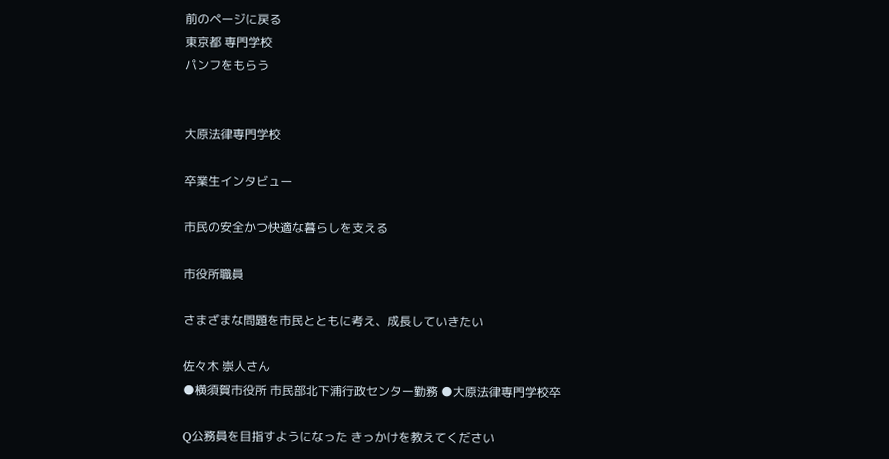前のページに戻る
東京都 専門学校
パンフをもらう


大原法律専門学校

卒業生インタビュー

市民の安全かつ快適な暮らしを支える

市役所職員

さまざまな問題を市民とともに考え、成長していきたい

佐々木 崇人さん
●横須賀市役所 市民部北下浦行政センター勤務 ●大原法律専門学校卒

Q公務員を目指すようになった きっかけを教えてください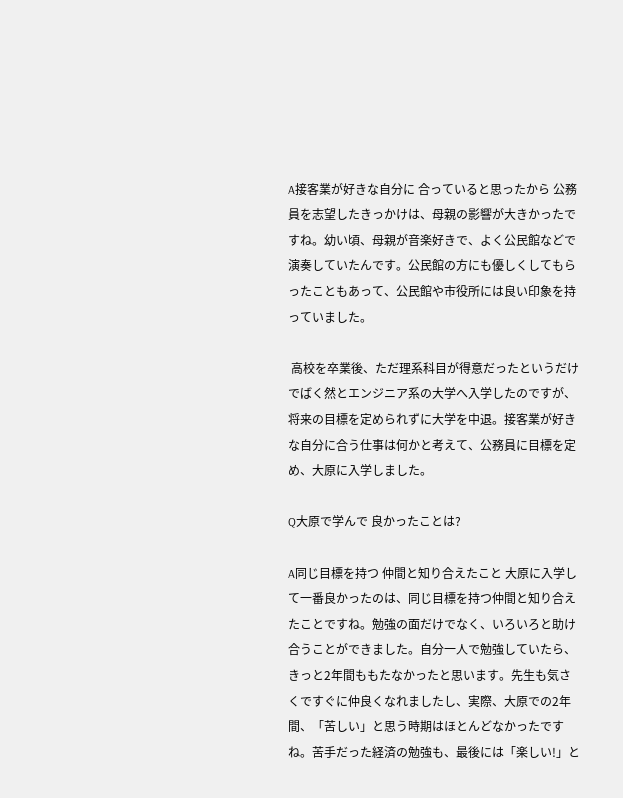A接客業が好きな自分に 合っていると思ったから 公務員を志望したきっかけは、母親の影響が大きかったですね。幼い頃、母親が音楽好きで、よく公民館などで演奏していたんです。公民館の方にも優しくしてもらったこともあって、公民館や市役所には良い印象を持っていました。

 高校を卒業後、ただ理系科目が得意だったというだけでばく然とエンジニア系の大学へ入学したのですが、将来の目標を定められずに大学を中退。接客業が好きな自分に合う仕事は何かと考えて、公務員に目標を定め、大原に入学しました。

Q大原で学んで 良かったことは?

A同じ目標を持つ 仲間と知り合えたこと 大原に入学して一番良かったのは、同じ目標を持つ仲間と知り合えたことですね。勉強の面だけでなく、いろいろと助け合うことができました。自分一人で勉強していたら、きっと2年間ももたなかったと思います。先生も気さくですぐに仲良くなれましたし、実際、大原での2年間、「苦しい」と思う時期はほとんどなかったですね。苦手だった経済の勉強も、最後には「楽しい!」と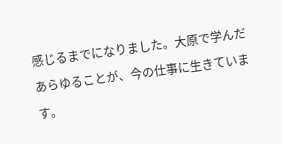感じるまでになりました。大原で学んだあらゆることが、今の仕事に生きています。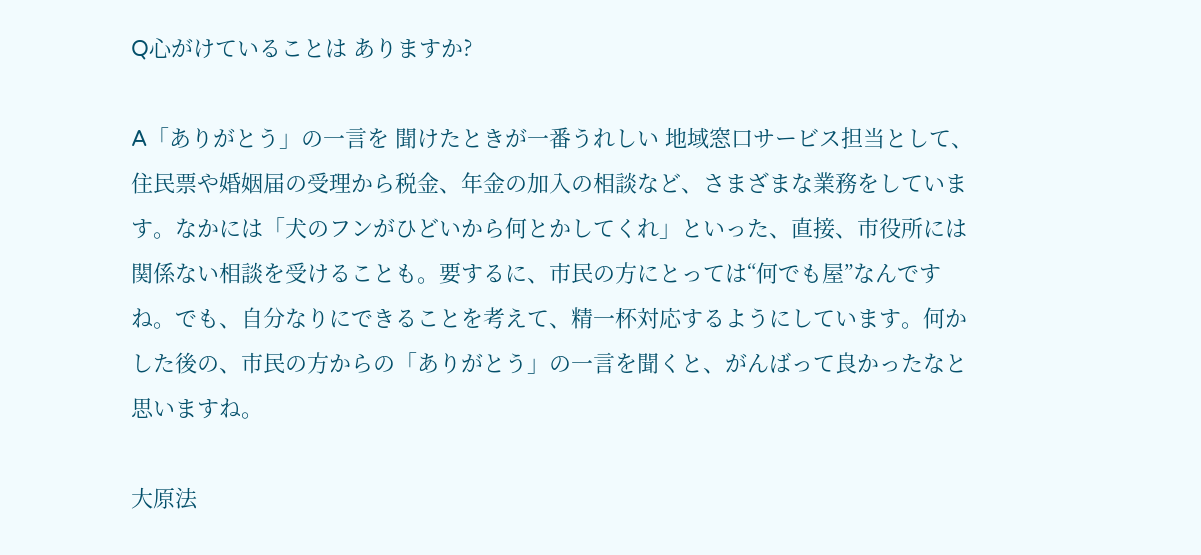Q心がけていることは ありますか?

A「ありがとう」の一言を 聞けたときが一番うれしい 地域窓口サービス担当として、住民票や婚姻届の受理から税金、年金の加入の相談など、さまざまな業務をしています。なかには「犬のフンがひどいから何とかしてくれ」といった、直接、市役所には関係ない相談を受けることも。要するに、市民の方にとっては“何でも屋”なんですね。でも、自分なりにできることを考えて、精一杯対応するようにしています。何かした後の、市民の方からの「ありがとう」の一言を聞くと、がんばって良かったなと思いますね。

大原法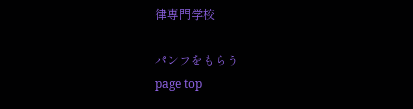律専門学校

パンフをもらう
page top